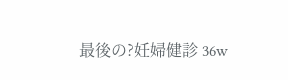最後の?妊婦健診 36w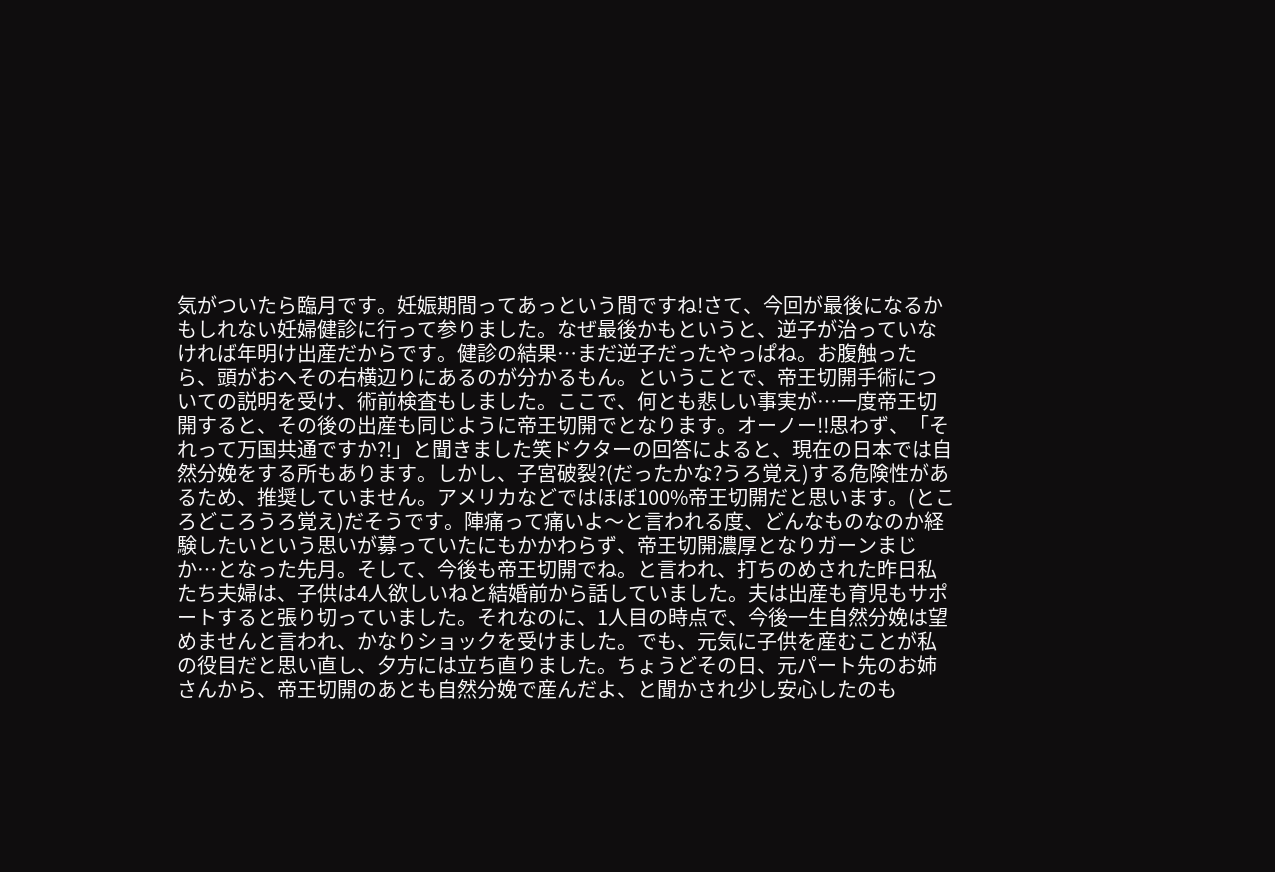気がついたら臨月です。妊娠期間ってあっという間ですね!さて、今回が最後になるかもしれない妊婦健診に行って参りました。なぜ最後かもというと、逆子が治っていなければ年明け出産だからです。健診の結果…まだ逆子だったやっぱね。お腹触ったら、頭がおへその右横辺りにあるのが分かるもん。ということで、帝王切開手術についての説明を受け、術前検査もしました。ここで、何とも悲しい事実が…一度帝王切開すると、その後の出産も同じように帝王切開でとなります。オーノー!!思わず、「それって万国共通ですか⁈」と聞きました笑ドクターの回答によると、現在の日本では自然分娩をする所もあります。しかし、子宮破裂?(だったかな?うろ覚え)する危険性があるため、推奨していません。アメリカなどではほぼ100%帝王切開だと思います。(ところどころうろ覚え)だそうです。陣痛って痛いよ〜と言われる度、どんなものなのか経験したいという思いが募っていたにもかかわらず、帝王切開濃厚となりガーンまじか…となった先月。そして、今後も帝王切開でね。と言われ、打ちのめされた昨日私たち夫婦は、子供は4人欲しいねと結婚前から話していました。夫は出産も育児もサポートすると張り切っていました。それなのに、1人目の時点で、今後一生自然分娩は望めませんと言われ、かなりショックを受けました。でも、元気に子供を産むことが私の役目だと思い直し、夕方には立ち直りました。ちょうどその日、元パート先のお姉さんから、帝王切開のあとも自然分娩で産んだよ、と聞かされ少し安心したのも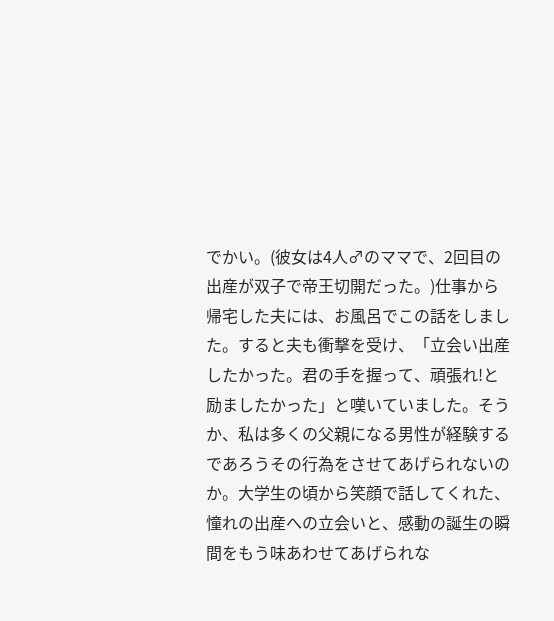でかい。(彼女は4人♂のママで、2回目の出産が双子で帝王切開だった。)仕事から帰宅した夫には、お風呂でこの話をしました。すると夫も衝撃を受け、「立会い出産したかった。君の手を握って、頑張れ!と励ましたかった」と嘆いていました。そうか、私は多くの父親になる男性が経験するであろうその行為をさせてあげられないのか。大学生の頃から笑顔で話してくれた、憧れの出産への立会いと、感動の誕生の瞬間をもう味あわせてあげられな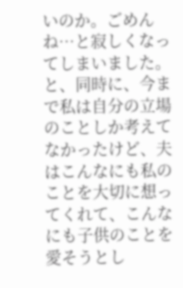いのか。ごめんね…と寂しくなってしまいました。と、同時に、今まで私は自分の立場のことしか考えてなかったけど、夫はこんなにも私のことを大切に想ってくれて、こんなにも子供のことを愛そうとし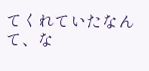てくれていたなんて、な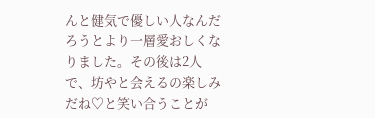んと健気で優しい人なんだろうとより一層愛おしくなりました。その後は2人で、坊やと会えるの楽しみだね♡と笑い合うことが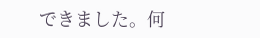できました。何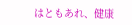はともあれ、健康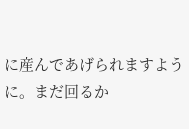に産んであげられますように。まだ回るか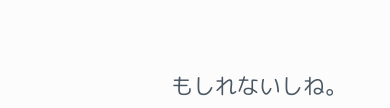もしれないしね。